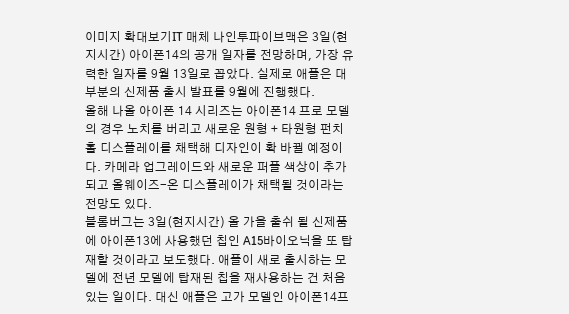이미지 확대보기IT 매체 나인투파이브맥은 3일(현지시간) 아이폰14의 공개 일자를 전망하며, 가장 유력한 일자를 9월 13일로 꼽았다. 실제로 애플은 대부분의 신제품 출시 발표를 9월에 진행했다.
올해 나올 아이폰 14 시리즈는 아이폰14 프로 모델의 경우 노치를 버리고 새로운 원형 + 타원형 펀치홀 디스플레이를 채택해 디자인이 확 바뀔 예정이다. 카메라 업그레이드와 새로운 퍼플 색상이 추가되고 올웨이즈-온 디스플레이가 채택될 것이라는 전망도 있다.
블롬버그는 3일(현지시간) 올 가을 출쉬 될 신제품에 아이폰13에 사용했던 칩인 A15바이오닉을 또 탑재할 것이라고 보도했다. 애플이 새로 출시하는 모델에 전년 모델에 탑재된 칩을 재사용하는 건 처음 있는 일이다. 대신 애플은 고가 모델인 아이폰14프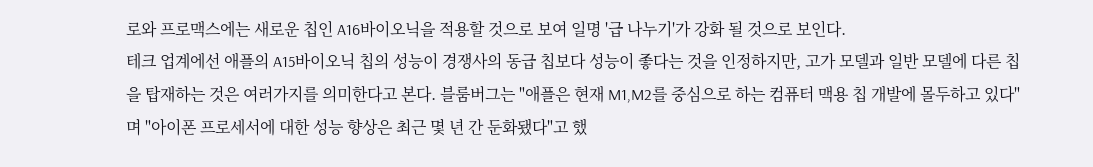로와 프로맥스에는 새로운 칩인 A16바이오닉을 적용할 것으로 보여 일명 '급 나누기'가 강화 될 것으로 보인다.
테크 업계에선 애플의 A15바이오닉 칩의 성능이 경쟁사의 동급 칩보다 성능이 좋다는 것을 인정하지만, 고가 모델과 일반 모델에 다른 칩을 탑재하는 것은 여러가지를 의미한다고 본다. 블룸버그는 "애플은 현재 M1,M2를 중심으로 하는 컴퓨터 맥용 칩 개발에 몰두하고 있다"며 "아이폰 프로세서에 대한 성능 향상은 최근 몇 년 간 둔화됐다"고 했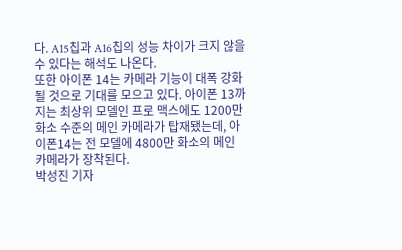다. A15칩과 A16칩의 성능 차이가 크지 않을 수 있다는 해석도 나온다.
또한 아이폰 14는 카메라 기능이 대폭 강화될 것으로 기대를 모으고 있다. 아이폰 13까지는 최상위 모델인 프로 맥스에도 1200만 화소 수준의 메인 카메라가 탑재됐는데, 아이폰14는 전 모델에 4800만 화소의 메인 카메라가 장착된다.
박성진 기자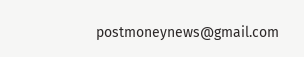postmoneynews@gmail.com